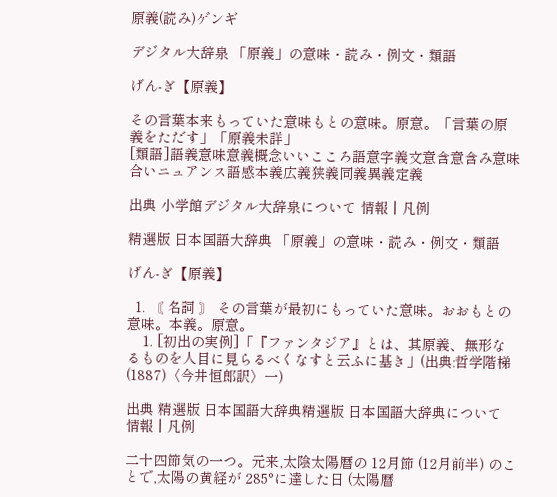原義(読み)ゲンギ

デジタル大辞泉 「原義」の意味・読み・例文・類語

げん‐ぎ【原義】

その言葉本来もっていた意味もとの意味。原意。「言葉の原義をただす」「原義未詳」
[類語]語義意味意義概念いいこころ語意字義文意含意含み意味合いニュアンス語感本義広義狭義同義異義定義

出典 小学館デジタル大辞泉について 情報 | 凡例

精選版 日本国語大辞典 「原義」の意味・読み・例文・類語

げん‐ぎ【原義】

  1. 〘 名詞 〙 その言葉が最初にもっていた意味。おおもとの意味。本義。原意。
    1. [初出の実例]「『ファンタジア』とは、其原義、無形なるものを人目に見らるべくなすと云ふに基き」(出典:哲学階梯(1887)〈今井恒郎訳〉一)

出典 精選版 日本国語大辞典精選版 日本国語大辞典について 情報 | 凡例

二十四節気の一つ。元来,太陰太陽暦の 12月節 (12月前半) のことで,太陽の黄経が 285°に達した日 (太陽暦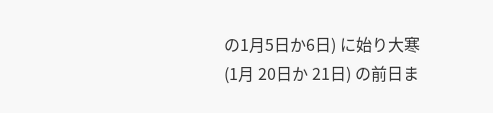の1月5日か6日) に始り大寒 (1月 20日か 21日) の前日ま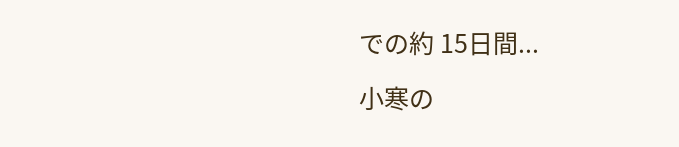での約 15日間...

小寒の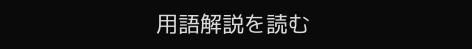用語解説を読む